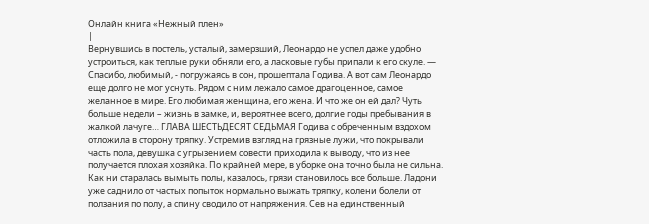Онлайн книга «Нежный плен»
|
Вернувшись в постель, усталый, замерзший, Леонардо не успел даже удобно устроиться, как теплые руки обняли его, а ласковые губы припали к его скуле. — Спасибо, любимый, - погружаясь в сон, прошептала Годива. А вот сам Леонардо еще долго не мог уснуть. Рядом с ним лежало самое драгоценное, самое желанное в мире. Его любимая женщина, его жена. И что же он ей дал? Чуть больше недели – жизнь в замке, и, вероятнее всего, долгие годы пребывания в жалкой лачуге… ГЛАВА ШЕСТЬДЕСЯТ СЕДЬМАЯ Годива с обреченным вздохом отложила в сторону тряпку. Устремив взгляд на грязные лужи, что покрывали часть пола, девушка с угрызением совести приходила к выводу, что из нее получается плохая хозяйка. По крайней мере, в уборке она точно была не сильна. Как ни старалась вымыть полы, казалось, грязи становилось все больше. Ладони уже саднило от частых попыток нормально выжать тряпку, колени болели от ползания по полу, а спину сводило от напряжения. Сев на единственный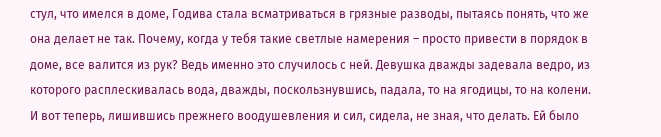стул, что имелся в доме, Годива стала всматриваться в грязные разводы, пытаясь понять, что же она делает не так. Почему, когда у тебя такие светлые намерения – просто привести в порядок в доме, все валится из рук? Ведь именно это случилось с ней. Девушка дважды задевала ведро, из которого расплескивалась вода, дважды, поскользнувшись, падала, то на ягодицы, то на колени. И вот теперь, лишившись прежнего воодушевления и сил, сидела, не зная, что делать. Ей было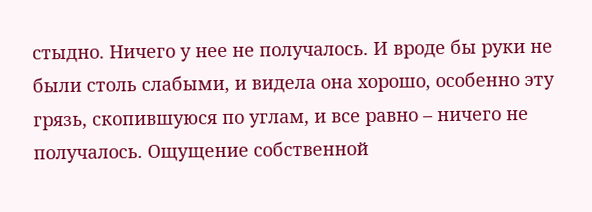стыдно. Ничего у нее не получалось. И вроде бы руки не были столь слабыми, и видела она хорошо, особенно эту грязь, скопившуюся по углам, и все равно – ничего не получалось. Ощущение собственной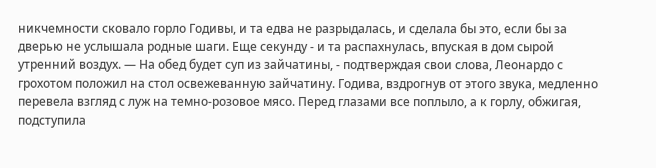никчемности сковало горло Годивы, и та едва не разрыдалась, и сделала бы это, если бы за дверью не услышала родные шаги. Еще секунду - и та распахнулась, впуская в дом сырой утренний воздух. — На обед будет суп из зайчатины, - подтверждая свои слова, Леонардо с грохотом положил на стол освежеванную зайчатину. Годива, вздрогнув от этого звука, медленно перевела взгляд с луж на темно-розовое мясо. Перед глазами все поплыло, а к горлу, обжигая, подступила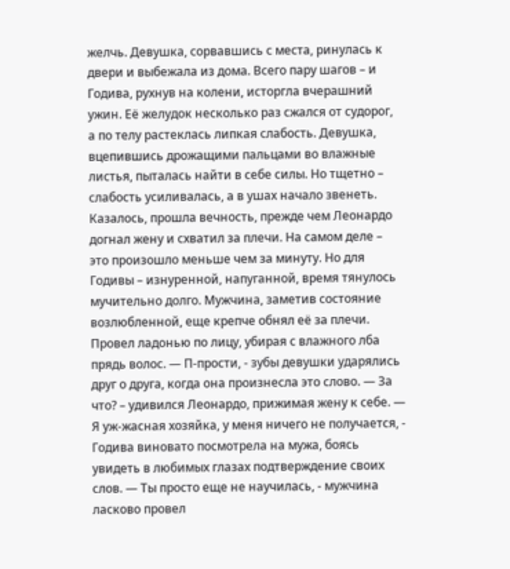желчь. Девушка, сорвавшись с места, ринулась к двери и выбежала из дома. Всего пару шагов – и Годива, рухнув на колени, исторгла вчерашний ужин. Её желудок несколько раз сжался от судорог, а по телу растеклась липкая слабость. Девушка, вцепившись дрожащими пальцами во влажные листья, пыталась найти в себе силы. Но тщетно – слабость усиливалась, а в ушах начало звенеть. Казалось, прошла вечность, прежде чем Леонардо догнал жену и схватил за плечи. На самом деле – это произошло меньше чем за минуту. Но для Годивы – изнуренной, напуганной, время тянулось мучительно долго. Мужчина, заметив состояние возлюбленной, еще крепче обнял её за плечи. Провел ладонью по лицу, убирая с влажного лба прядь волос. — П-прости, - зубы девушки ударялись друг о друга, когда она произнесла это слово. — За что? – удивился Леонардо, прижимая жену к себе. — Я уж-жасная хозяйка, у меня ничего не получается, - Годива виновато посмотрела на мужа, боясь увидеть в любимых глазах подтверждение своих слов. — Ты просто еще не научилась, - мужчина ласково провел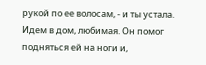рукой по ее волосам, - и ты устала. Идем в дом, любимая. Он помог подняться ей на ноги и,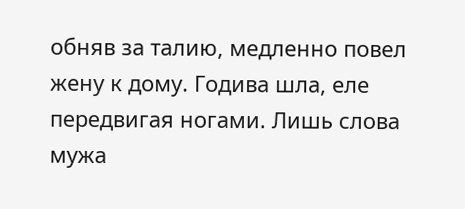обняв за талию, медленно повел жену к дому. Годива шла, еле передвигая ногами. Лишь слова мужа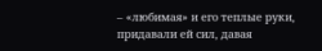– «любимая» и его теплые руки, придавали ей сил, давая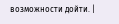возможности дойти. |